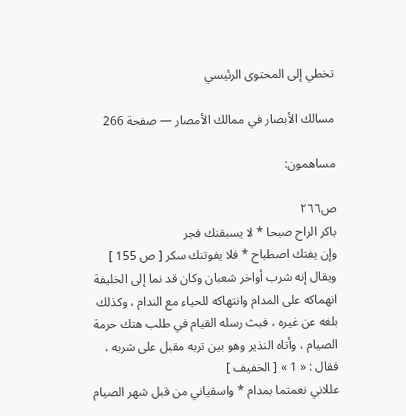تخطي إلى المحتوى الرئيسي

مسالك الأبصار في ممالك الأمصار — صفحة 266

مساهمون:

ص٢٦٦
باكر الراح صبحا * لا يسبقنك فجر
وإن يفتك اصطباح * فلا يفوتنك سكر [ ص 155 ]
ويقال إنه شرب أواخر شعبان وكان قد نما إلى الخليفة انهماكه على المدام وانتهاكه للحياء مع الندام ، وكذلك بلغه عن غيره ، فبث رسله القيام في طلب هتك حرمة الصيام ، وأتاه النذير وهو بين تربه مقبل على شربه ، فقال : « 1 » [ الخفيف ]
عللاني نعمتما بمدام * واسقياني من قبل شهر الصيام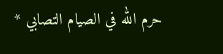حرم الله في الصيام التصابي *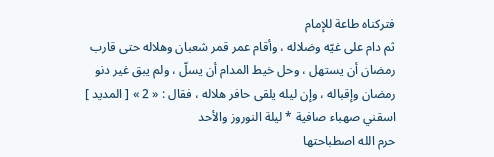فتركناه طاعة للإمام
ثم دام على غيّه وضلاله ، وأقام عمر قمر شعبان وهلاله حتى قارب رمضان أن يستهل ، وحل خيط المدام أن يسلّ ، ولم يبق غير دنو رمضان وإقباله ، وإن ليله يلقى حافر هلاله ، فقال : « 2 » [ المديد ]
اسقني صهباء صافية * ليلة النوروز والأحد
حرم الله اصطباحتها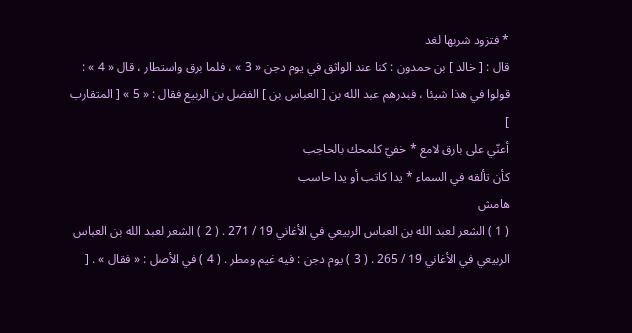* فتزود شربها لغد
قال : [ خالد ] بن حمدون : كنا عند الواثق في يوم دجن « 3 » ، فلما برق واستطار ، قال « 4 » : قولوا في هذا شيئا ، فبدرهم عبد الله بن [ العباس بن ] الفضل بن الربيع فقال : « 5 » [ المتقارب ]
أعنّي على بارق لامع * خفيّ كلمحك بالحاجب
كأن تألقه في السماء * يدا كاتب أو يدا حاسب
هامش
( 1 ) الشعر لعبد الله بن العباس الربيعي في الأغاني 19 / 271 . ( 2 ) الشعر لعبد الله بن العباس الربيعي في الأغاني 19 / 265 . ( 3 ) يوم دجن : فيه غيم ومطر . ( 4 ) في الأصل : « فقال » . [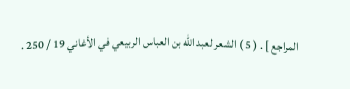المراجع ] . ( 5 ) الشعر لعبد الله بن العباس الربيعي في الأغاني 19 / 250 .